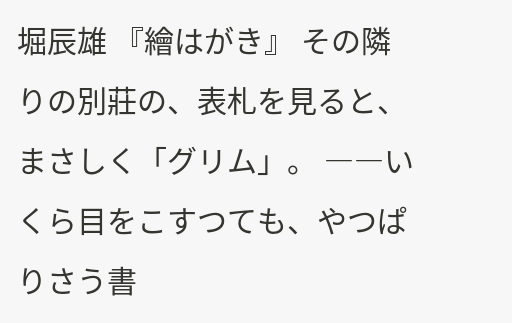堀辰雄 『繪はがき』 その隣りの別莊の、表札を見ると、まさしく「グリム」。 ――いくら目をこすつても、やつぱりさう書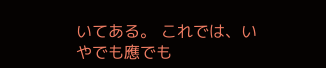いてある。 これでは、いやでも應でも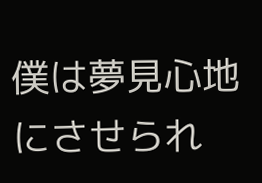僕は夢見心地にさせられ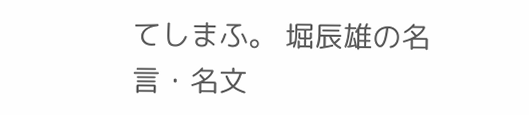てしまふ。 堀辰雄の名言・名文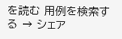を読む 用例を検索する → シェア